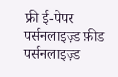फ्री ई-पेपर
पर्सनलाइज़्ड फ़ीड
पर्सनलाइज़्ड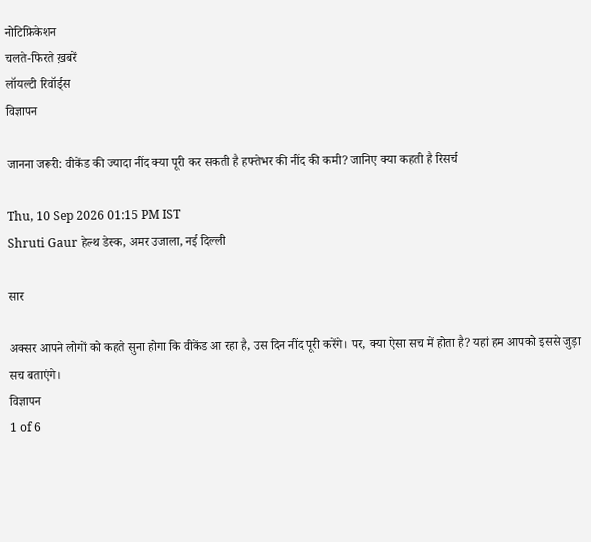नोटिफ़िकेशन
चलते-फिरते ख़बरें
लॉयल्टी रिवॉर्ड्स
विज्ञापन

जानना जरूरी: वीकेंड की ज्यादा नींद क्या पूरी कर सकती है हफ्तेभर की नींद की कमी? जानिए क्या कहती है रिसर्च

Thu, 10 Sep 2026 01:15 PM IST
Shruti Gaur हेल्थ डेस्क, अमर उजाला, नई दिल्ली

सार

अक्सर आपने लोगों को कहते सुना होगा कि वीकेंड आ रहा है, उस दिन नींद पूरी करेंगे। पर, क्या ऐसा सच में होता है? यहां हम आपको इससे जुड़ा सच बताएंगे।
विज्ञापन
1 of 6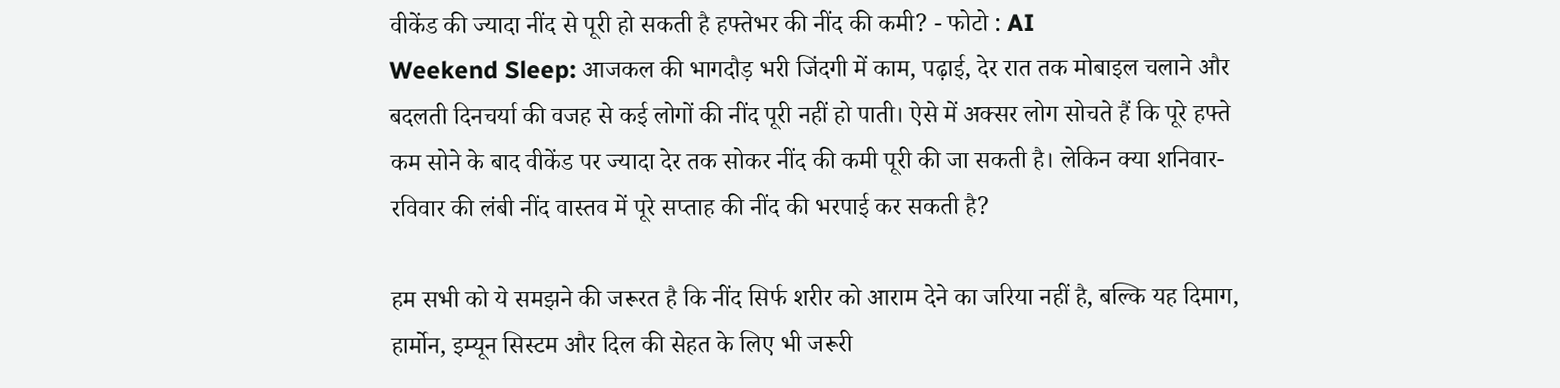वीकेंड की ज्यादा नींद से पूरी हो सकती है हफ्तेभर की नींद की कमी? - फोटो : AI
Weekend Sleep: आजकल की भागदौड़ भरी जिंदगी में काम, पढ़ाई, देर रात तक मोबाइल चलाने और बदलती दिनचर्या की वजह से कई लोगों की नींद पूरी नहीं हो पाती। ऐसे में अक्सर लोग सोचते हैं कि पूरे हफ्ते कम सोने के बाद वीकेंड पर ज्यादा देर तक सोकर नींद की कमी पूरी की जा सकती है। लेकिन क्या शनिवार-रविवार की लंबी नींद वास्तव में पूरे सप्ताह की नींद की भरपाई कर सकती है?

हम सभी को ये समझने की जरूरत है कि नींद सिर्फ शरीर को आराम देने का जरिया नहीं है, बल्कि यह दिमाग, हार्मोन, इम्यून सिस्टम और दिल की सेहत के लिए भी जरूरी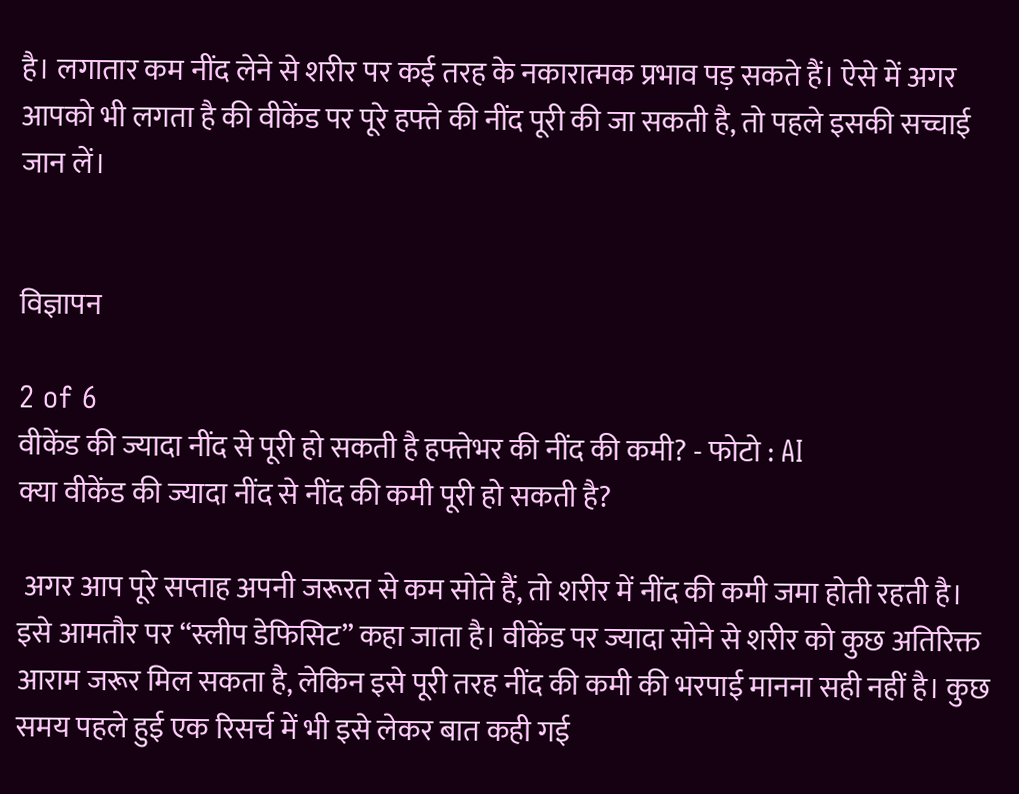है। लगातार कम नींद लेने से शरीर पर कई तरह के नकारात्मक प्रभाव पड़ सकते हैं। ऐसे में अगर आपको भी लगता है की वीकेंड पर पूरे हफ्ते की नींद पूरी की जा सकती है, तो पहले इसकी सच्चाई जान लें।


विज्ञापन

2 of 6
वीकेंड की ज्यादा नींद से पूरी हो सकती है हफ्तेभर की नींद की कमी? - फोटो : AI
क्या वीकेंड की ज्यादा नींद से नींद की कमी पूरी हो सकती है?

 अगर आप पूरे सप्ताह अपनी जरूरत से कम सोते हैं, तो शरीर में नींद की कमी जमा होती रहती है। इसे आमतौर पर “स्लीप डेफिसिट” कहा जाता है। वीकेंड पर ज्यादा सोने से शरीर को कुछ अतिरिक्त आराम जरूर मिल सकता है, लेकिन इसे पूरी तरह नींद की कमी की भरपाई मानना सही नहीं है। कुछ समय पहले हुई एक रिसर्च में भी इसे लेकर बात कही गई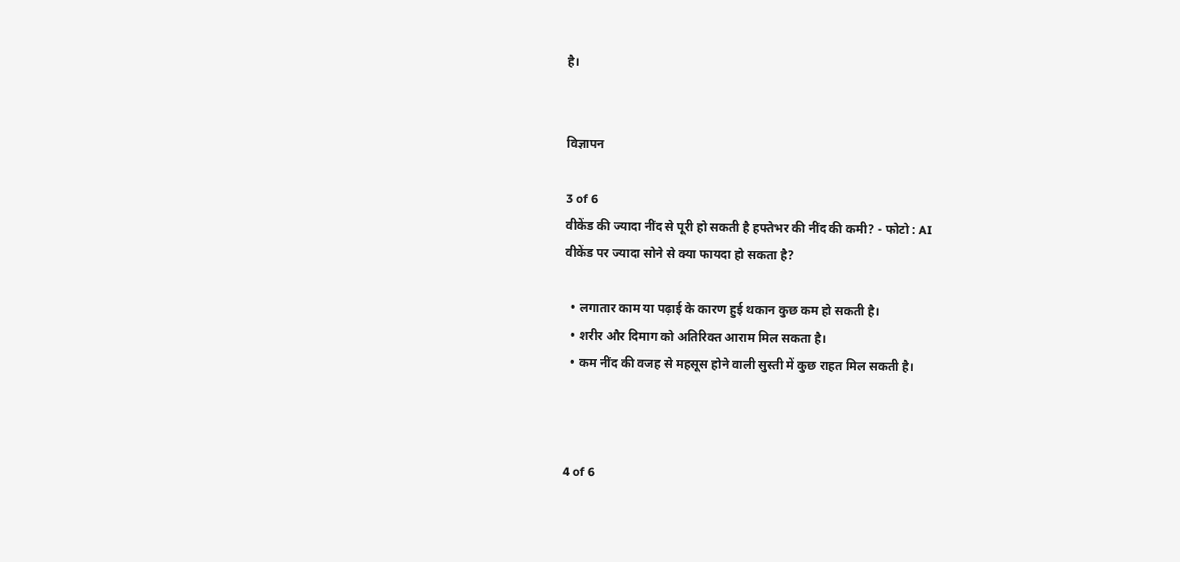है।


विज्ञापन

3 of 6
वीकेंड की ज्यादा नींद से पूरी हो सकती है हफ्तेभर की नींद की कमी? - फोटो : AI
वीकेंड पर ज्यादा सोने से क्या फायदा हो सकता है?

  • लगातार काम या पढ़ाई के कारण हुई थकान कुछ कम हो सकती है।
  • शरीर और दिमाग को अतिरिक्त आराम मिल सकता है।
  • कम नींद की वजह से महसूस होने वाली सुस्ती में कुछ राहत मिल सकती है।



4 of 6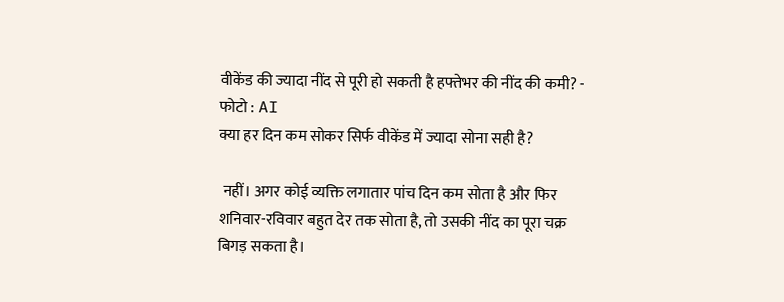वीकेंड की ज्यादा नींद से पूरी हो सकती है हफ्तेभर की नींद की कमी? - फोटो : AI
क्या हर दिन कम सोकर सिर्फ वीकेंड में ज्यादा सोना सही है?

 नहीं। अगर कोई व्यक्ति लगातार पांच दिन कम सोता है और फिर शनिवार-रविवार बहुत देर तक सोता है, तो उसकी नींद का पूरा चक्र बिगड़ सकता है।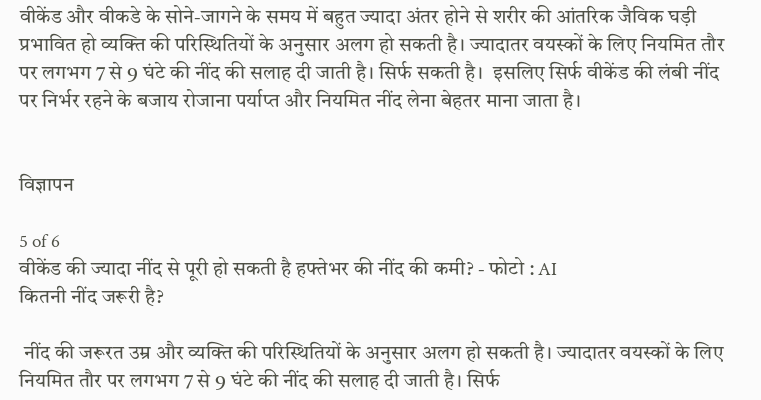वीकेंड और वीकडे के सोने-जागने के समय में बहुत ज्यादा अंतर होने से शरीर की आंतरिक जैविक घड़ी प्रभावित हो व्यक्ति की परिस्थितियों के अनुसार अलग हो सकती है। ज्यादातर वयस्कों के लिए नियमित तौर पर लगभग 7 से 9 घंटे की नींद की सलाह दी जाती है। सिर्फ सकती है।  इसलिए सिर्फ वीकेंड की लंबी नींद पर निर्भर रहने के बजाय रोजाना पर्याप्त और नियमित नींद लेना बेहतर माना जाता है।


विज्ञापन

5 of 6
वीकेंड की ज्यादा नींद से पूरी हो सकती है हफ्तेभर की नींद की कमी? - फोटो : AI
कितनी नींद जरूरी है?

 नींद की जरूरत उम्र और व्यक्ति की परिस्थितियों के अनुसार अलग हो सकती है। ज्यादातर वयस्कों के लिए नियमित तौर पर लगभग 7 से 9 घंटे की नींद की सलाह दी जाती है। सिर्फ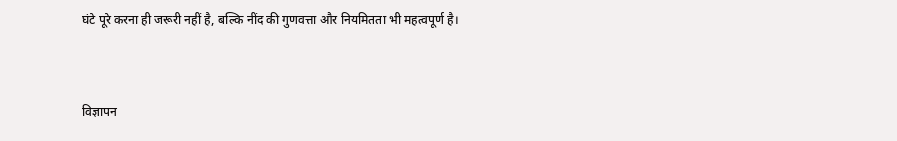घंटे पूरे करना ही जरूरी नहीं है, बल्कि नींद की गुणवत्ता और नियमितता भी महत्वपूर्ण है।


विज्ञापन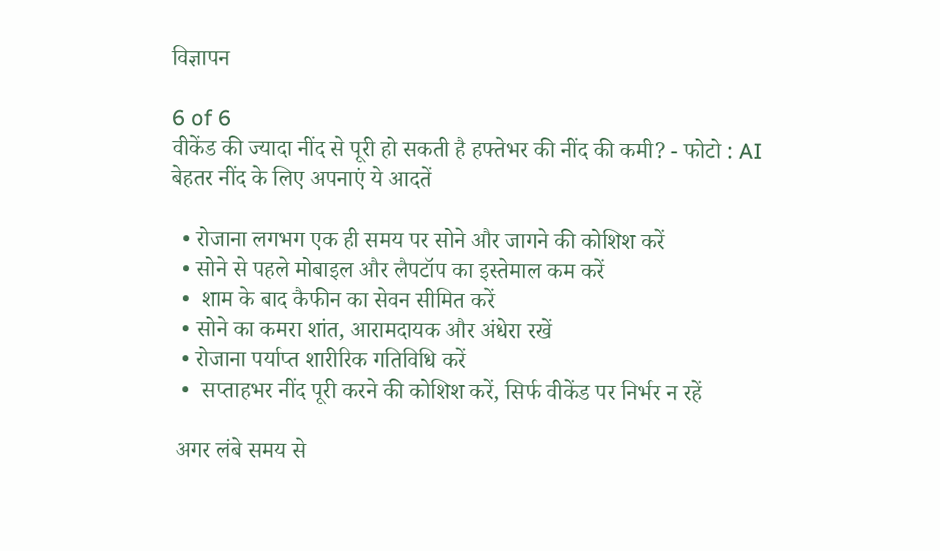विज्ञापन

6 of 6
वीकेंड की ज्यादा नींद से पूरी हो सकती है हफ्तेभर की नींद की कमी? - फोटो : AI
बेहतर नींद के लिए अपनाएं ये आदतें

  • रोजाना लगभग एक ही समय पर सोने और जागने की कोशिश करें
  • सोने से पहले मोबाइल और लैपटॉप का इस्तेमाल कम करें
  •  शाम के बाद कैफीन का सेवन सीमित करें
  • सोने का कमरा शांत, आरामदायक और अंधेरा रखें
  • रोजाना पर्याप्त शारीरिक गतिविधि करें
  •  सप्ताहभर नींद पूरी करने की कोशिश करें, सिर्फ वीकेंड पर निर्भर न रहें

 अगर लंबे समय से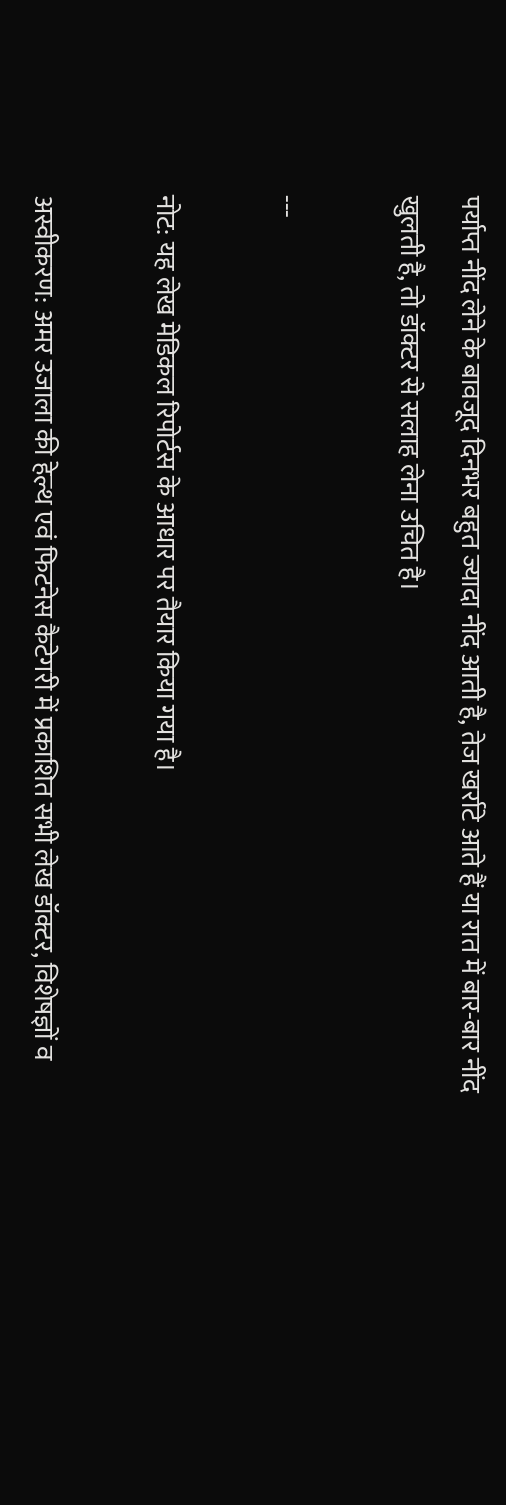पर्याप्त नींद लेने के बावजूद दिनभर बहुत ज्यादा नींद आती है, तेज खर्राटे आते हैं या रात में बार-बार नींद खुलती है, तो डॉक्टर से सलाह लेना उचित है।

---

नोट: यह लेख मेडिकल रिपोर्टस के आधार पर तैयार किया गया है।

अस्वीकरण: अमर उजाला की हेल्थ एवं फिटनेस कैटेगरी में प्रकाशित सभी लेख डॉक्टर, विशेषज्ञों व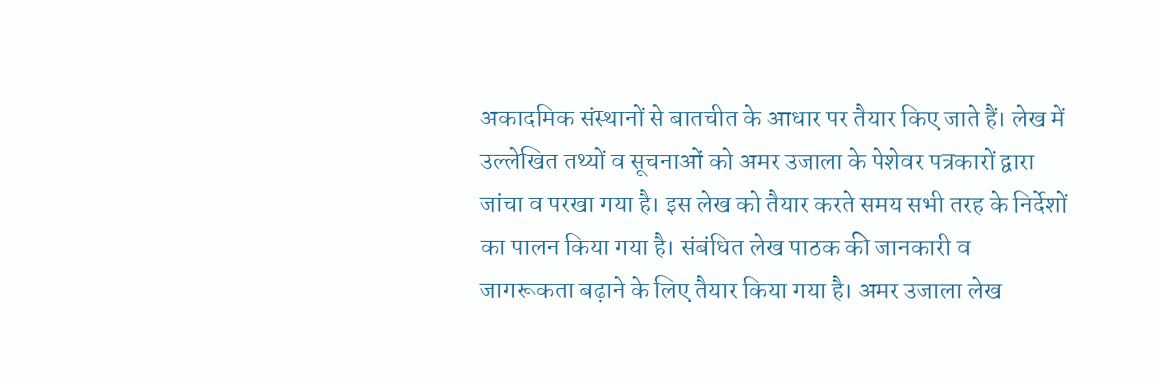अकादमिक संस्थानों से बातचीत के आधार पर तैयार किए जाते हैं। लेख में उल्लेखित तथ्यों व सूचनाओं को अमर उजाला के पेशेवर पत्रकारों द्वारा जांचा व परखा गया है। इस लेख को तैयार करते समय सभी तरह के निर्देशों का पालन किया गया है। संबंधित लेख पाठक की जानकारी व जागरूकता बढ़ाने के लिए तैयार किया गया है। अमर उजाला लेख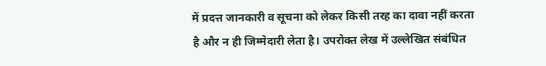में प्रदत्त जानकारी व सूचना को लेकर किसी तरह का दावा नहीं करता है और न ही जिम्मेदारी लेता है। उपरोक्त लेख में उल्लेखित संबंधित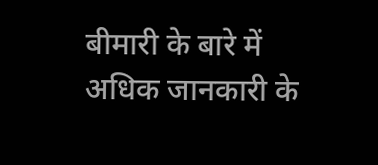बीमारी के बारे में अधिक जानकारी के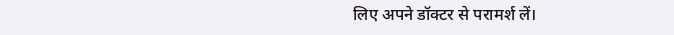लिए अपने डॉक्टर से परामर्श लें।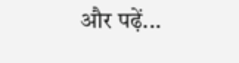और पढ़ें...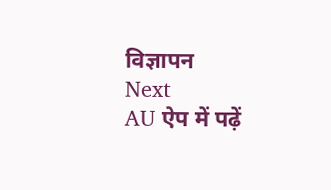विज्ञापन
Next
AU ऐप में पढ़ें